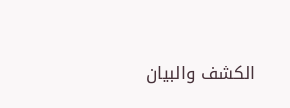الكشف والبيان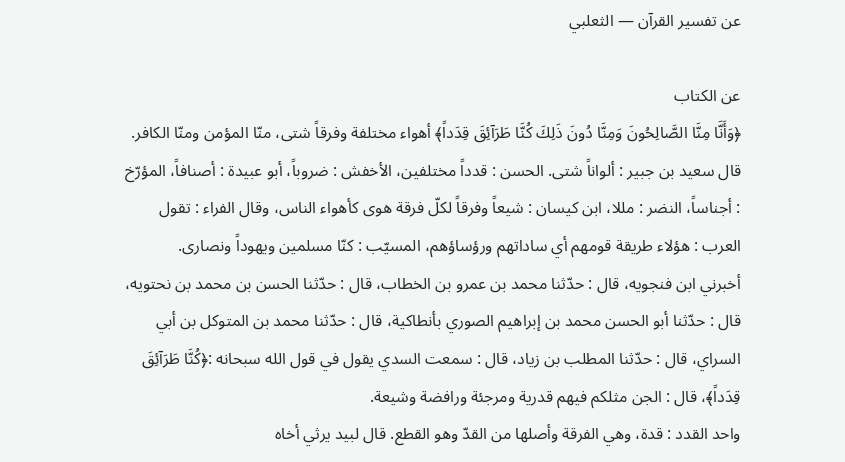عن تفسير القرآن — الثعلبي

عن الكتاب
﴿وَأَنَّا مِنَّا الصَّالِحُونَ وَمِنَّا دُونَ ذَلِكَ كُنَّا طَرَآئِقَ قِدَداً﴾ أهواء مختلفة وفرقاً شتى، منّا المؤمن ومنّا الكافر.
قال سعيد بن جبير : ألواناً شتى. الحسن : قدداً مختلفين، الأخفش : ضروباً، أبو عبيدة : أصنافاً، المؤرّخ : أجناساً، النضر : مللا، ابن كيسان : شيعاً وفرقاً لكلّ فرقة هوى كأهواء الناس، وقال الفراء : تقول العرب : هؤلاء طريقة قومهم أي ساداتهم ورؤساؤهم، المسيّب : كنّا مسلمين ويهوداً ونصارى.
أخبرني ابن فنجويه، قال : حدّثنا محمد بن عمرو بن الخطاب، قال : حدّثنا الحسن بن محمد بن نحتويه، قال : حدّثنا أبو الحسن محمد بن إبراهيم الصوري بأنطاكية، قال : حدّثنا محمد بن المتوكل بن أبي السراي، قال : حدّثنا المطلب بن زياد، قال : سمعت السدي يقول في قول الله سبحانه :﴿كُنَّا طَرَآئِقَ قِدَداً﴾، قال : الجن مثلكم فيهم قدرية ومرجئة ورافضة وشيعة.
واحد القدد : قدة، وهي الفرقة وأصلها من القدّ وهو القطع. قال لبيد يرثي أخاه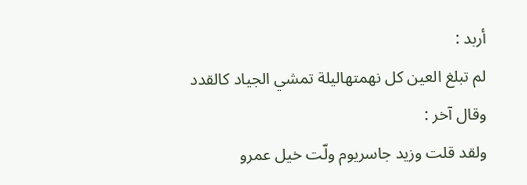أربد :
لم تبلغ العين كل نهمتهاليلة تمشي الجياد كالقدد
وقال آخر :
ولقد قلت وزيد جاسريوم ولّت خيل عمرو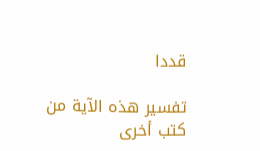قددا

تفسير هذه الآية من كتب أخرى